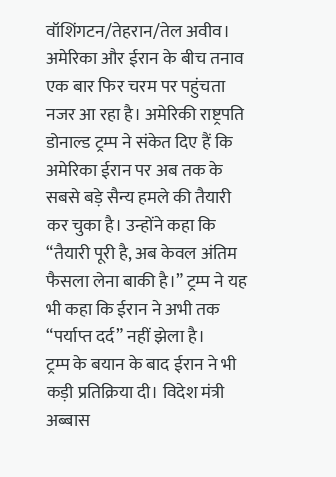वॉशिंगटन/तेहरान/तेल अवीव। अमेरिका और ईरान के बीच तनाव एक बार फिर चरम पर पहुंचता नजर आ रहा है। अमेरिकी राष्ट्रपति डोनाल्ड ट्रम्प ने संकेत दिए हैं कि अमेरिका ईरान पर अब तक के सबसे बड़े सैन्य हमले की तैयारी कर चुका है। उन्होंने कहा कि “तैयारी पूरी है, अब केवल अंतिम फैसला लेना बाकी है।” ट्रम्प ने यह भी कहा कि ईरान ने अभी तक “पर्याप्त दर्द” नहीं झेला है।
ट्रम्प के बयान के बाद ईरान ने भी कड़ी प्रतिक्रिया दी। विदेश मंत्री अब्बास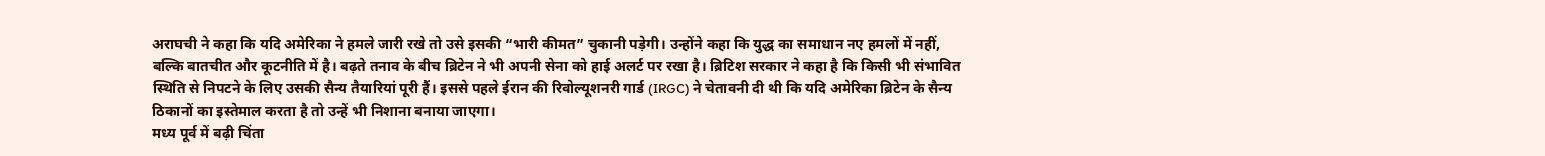अराघची ने कहा कि यदि अमेरिका ने हमले जारी रखे तो उसे इसकी “भारी कीमत” चुकानी पड़ेगी। उन्होंने कहा कि युद्ध का समाधान नए हमलों में नहीं, बल्कि बातचीत और कूटनीति में है। बढ़ते तनाव के बीच ब्रिटेन ने भी अपनी सेना को हाई अलर्ट पर रखा है। ब्रिटिश सरकार ने कहा है कि किसी भी संभावित स्थिति से निपटने के लिए उसकी सैन्य तैयारियां पूरी हैं। इससे पहले ईरान की रिवोल्यूशनरी गार्ड (IRGC) ने चेतावनी दी थी कि यदि अमेरिका ब्रिटेन के सैन्य ठिकानों का इस्तेमाल करता है तो उन्हें भी निशाना बनाया जाएगा।
मध्य पूर्व में बढ़ी चिंता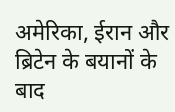अमेरिका, ईरान और ब्रिटेन के बयानों के बाद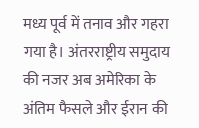मध्य पूर्व में तनाव और गहरा गया है। अंतरराष्ट्रीय समुदाय की नजर अब अमेरिका के अंतिम फैसले और ईरान की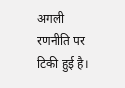अगली रणनीति पर टिकी हुई है।